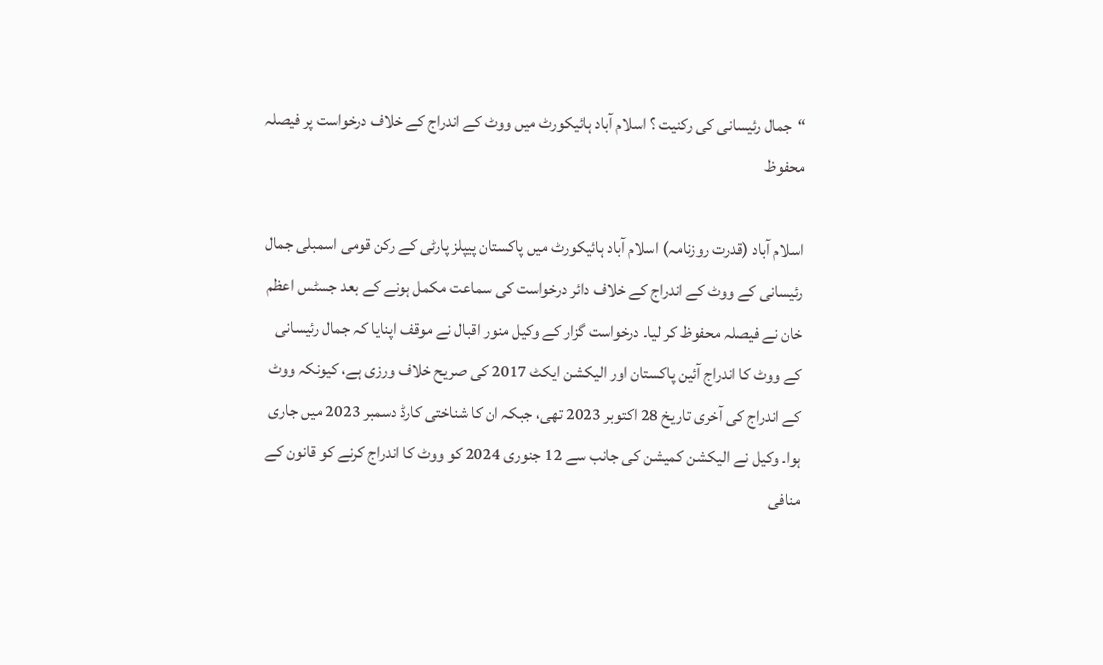“جمال رئیسانی کی رکنیت ؟ اسلام آباد ہائیکورٹ میں ووٹ کے اندراج کے خلاف درخواست پر فیصلہ محفوظ

اسلام آباد (قدرت روزنامہ) اسلام آباد ہائیکورٹ میں پاکستان پیپلز پارٹی کے رکن قومی اسمبلی جمال رئیسانی کے ووٹ کے اندراج کے خلاف دائر درخواست کی سماعت مکمل ہونے کے بعد جسٹس اعظم خان نے فیصلہ محفوظ کر لیا۔ درخواست گزار کے وکیل منور اقبال نے موقف اپنایا کہ جمال رئیسانی کے ووٹ کا اندراج آئین پاکستان اور الیکشن ایکٹ 2017 کی صریح خلاف ورزی ہے، کیونکہ ووٹ کے اندراج کی آخری تاریخ 28 اکتوبر 2023 تھی، جبکہ ان کا شناختی کارڈ دسمبر 2023 میں جاری ہوا۔ وکیل نے الیکشن کمیشن کی جانب سے 12 جنوری 2024 کو ووٹ کا اندراج کرنے کو قانون کے منافی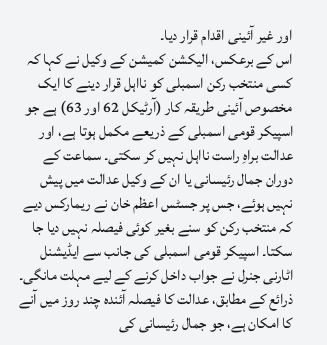اور غیر آئینی اقدام قرار دیا۔
اس کے برعکس، الیکشن کمیشن کے وکیل نے کہا کہ کسی منتخب رکن اسمبلی کو نااہل قرار دینے کا ایک مخصوص آئینی طریقہ کار (آرٹیکل 62 اور 63) ہے جو اسپیکر قومی اسمبلی کے ذریعے مکمل ہوتا ہے، اور عدالت براہِ راست نااہل نہیں کر سکتی۔ سماعت کے دوران جمال رئیسانی یا ان کے وکیل عدالت میں پیش نہیں ہوئے، جس پر جسٹس اعظم خان نے ریمارکس دیے کہ منتخب رکن کو سنے بغیر کوئی فیصلہ نہیں دیا جا سکتا۔ اسپیکر قومی اسمبلی کی جانب سے ایڈیشنل اٹارنی جنرل نے جواب داخل کرنے کے لیے مہلت مانگی۔ ذرائع کے مطابق، عدالت کا فیصلہ آئندہ چند روز میں آنے کا امکان ہے، جو جمال رئیسانی کی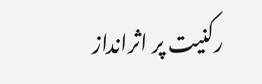رکنیت پر اثرانداز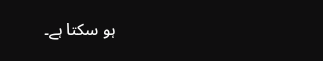ہو سکتا ہے۔